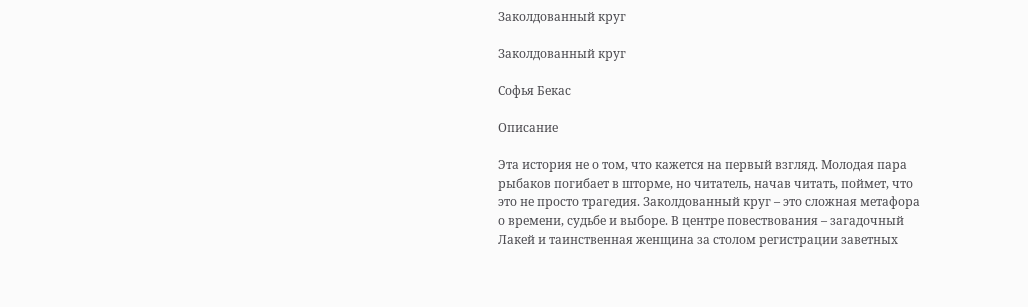Заколдованный круг

Заколдованный круг

Софья Бекас

Описание

Эта история не о том, что кажется на первый взгляд. Молодая пара рыбаков погибает в шторме, но читатель, начав читать, поймет, что это не просто трагедия. Заколдованный круг – это сложная метафора о времени, судьбе и выборе. В центре повествования – загадочный Лакей и таинственная женщина за столом регистрации заветных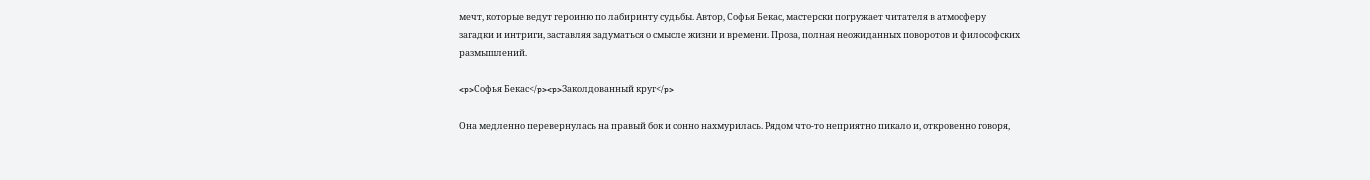мечт, которые ведут героиню по лабиринту судьбы. Автор, Софья Бекас, мастерски погружает читателя в атмосферу загадки и интриги, заставляя задуматься о смысле жизни и времени. Проза, полная неожиданных поворотов и философских размышлений.

<p>Софья Бекас</p><p>Заколдованный круг</p>

Она медленно перевернулась на правый бок и сонно нахмурилась. Рядом что-то неприятно пикало и, откровенно говоря,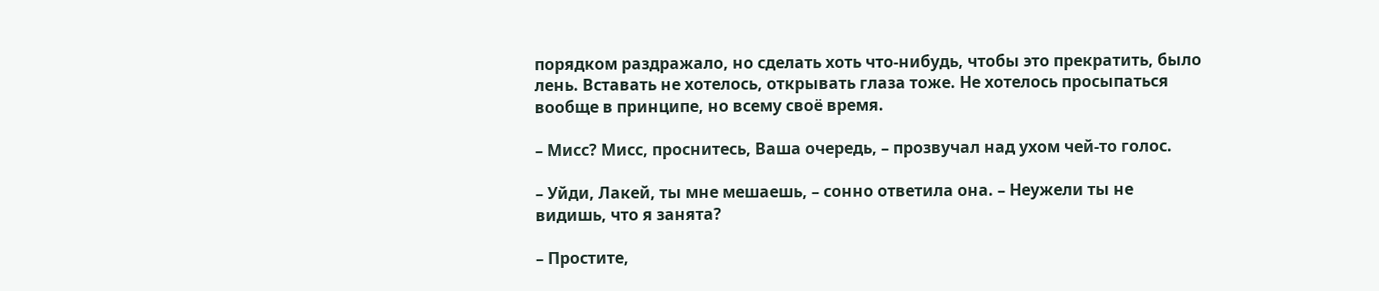порядком раздражало, но сделать хоть что-нибудь, чтобы это прекратить, было лень. Вставать не хотелось, открывать глаза тоже. Не хотелось просыпаться вообще в принципе, но всему своё время.

– Мисс? Мисс, проснитесь, Ваша очередь, – прозвучал над ухом чей-то голос.

– Уйди, Лакей, ты мне мешаешь, – сонно ответила она. – Неужели ты не видишь, что я занята?

– Простите,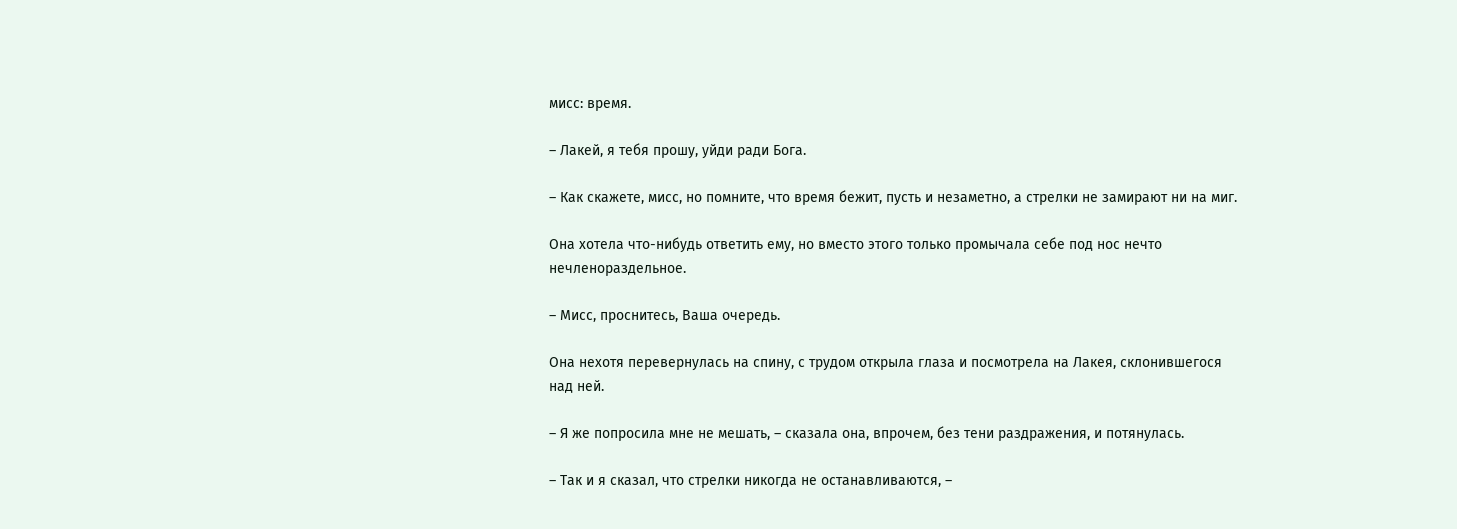мисс: время.

– Лакей, я тебя прошу, уйди ради Бога.

– Как скажете, мисс, но помните, что время бежит, пусть и незаметно, а стрелки не замирают ни на миг.

Она хотела что-нибудь ответить ему, но вместо этого только промычала себе под нос нечто нечленораздельное.

– Мисс, проснитесь, Ваша очередь.

Она нехотя перевернулась на спину, с трудом открыла глаза и посмотрела на Лакея, склонившегося над ней.

– Я же попросила мне не мешать, – сказала она, впрочем, без тени раздражения, и потянулась.

– Так и я сказал, что стрелки никогда не останавливаются, –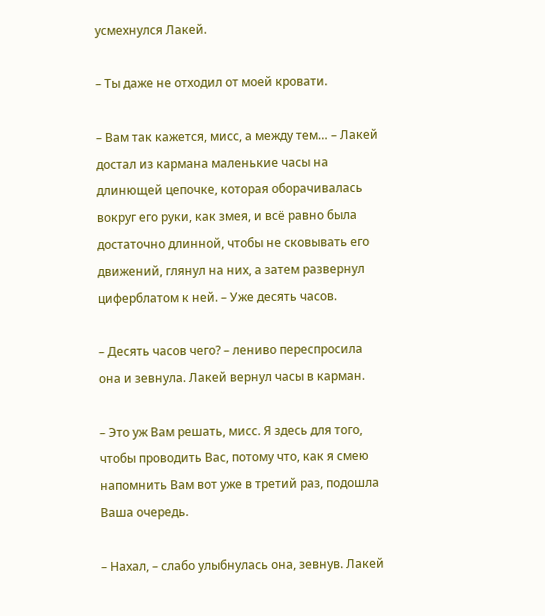усмехнулся Лакей.

– Ты даже не отходил от моей кровати.

– Вам так кажется, мисс, а между тем… – Лакей достал из кармана маленькие часы на длинющей цепочке, которая оборачивалась вокруг его руки, как змея, и всё равно была достаточно длинной, чтобы не сковывать его движений, глянул на них, а затем развернул циферблатом к ней. – Уже десять часов.

– Десять часов чего? – лениво переспросила она и зевнула. Лакей вернул часы в карман.

– Это уж Вам решать, мисс. Я здесь для того, чтобы проводить Вас, потому что, как я смею напомнить Вам вот уже в третий раз, подошла Ваша очередь.

– Нахал, – слабо улыбнулась она, зевнув. Лакей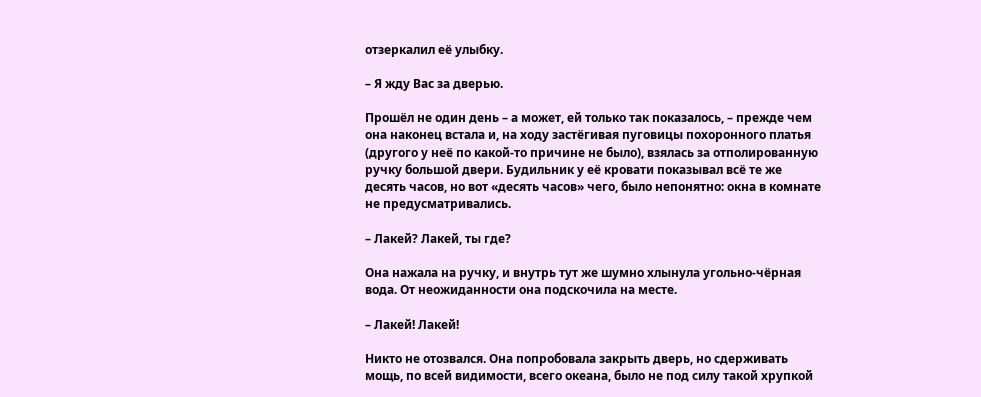отзеркалил её улыбку.

– Я жду Вас за дверью.

Прошёл не один день – а может, ей только так показалось, – прежде чем она наконец встала и, на ходу застёгивая пуговицы похоронного платья (другого у неё по какой-то причине не было), взялась за отполированную ручку большой двери. Будильник у её кровати показывал всё те же десять часов, но вот «десять часов» чего, было непонятно: окна в комнате не предусматривались.

– Лакей? Лакей, ты где?

Она нажала на ручку, и внутрь тут же шумно хлынула угольно-чёрная вода. От неожиданности она подскочила на месте.

– Лакей! Лакей!

Никто не отозвался. Она попробовала закрыть дверь, но сдерживать мощь, по всей видимости, всего океана, было не под силу такой хрупкой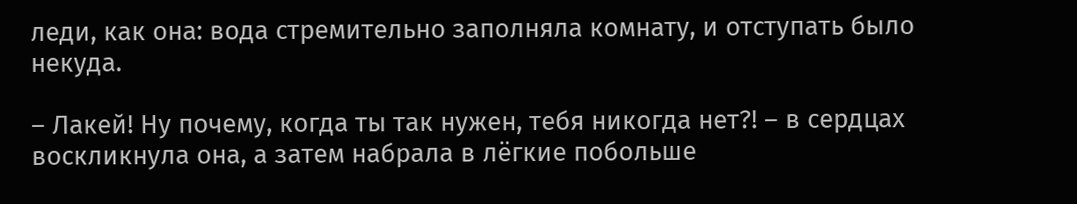леди, как она: вода стремительно заполняла комнату, и отступать было некуда.

– Лакей! Ну почему, когда ты так нужен, тебя никогда нет?! – в сердцах воскликнула она, а затем набрала в лёгкие побольше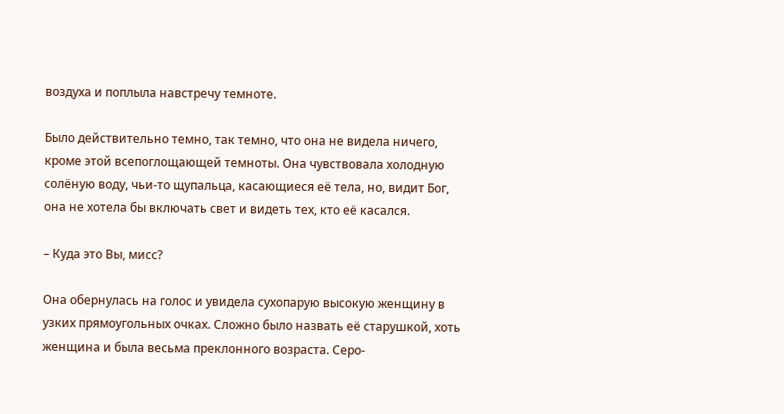воздуха и поплыла навстречу темноте.

Было действительно темно, так темно, что она не видела ничего, кроме этой всепоглощающей темноты. Она чувствовала холодную солёную воду, чьи-то щупальца, касающиеся её тела, но, видит Бог, она не хотела бы включать свет и видеть тех, кто её касался.

– Куда это Вы, мисс?

Она обернулась на голос и увидела сухопарую высокую женщину в узких прямоугольных очках. Сложно было назвать её старушкой, хоть женщина и была весьма преклонного возраста. Серо-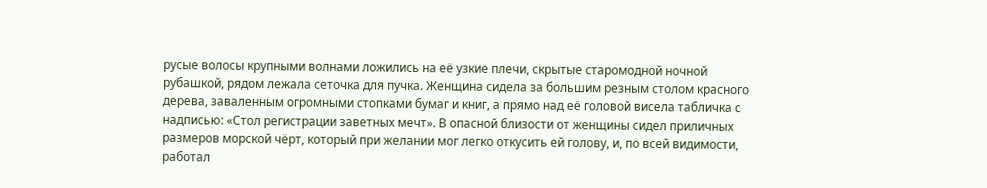русые волосы крупными волнами ложились на её узкие плечи, скрытые старомодной ночной рубашкой, рядом лежала сеточка для пучка. Женщина сидела за большим резным столом красного дерева, заваленным огромными стопками бумаг и книг, а прямо над её головой висела табличка с надписью: «Стол регистрации заветных мечт». В опасной близости от женщины сидел приличных размеров морской чёрт, который при желании мог легко откусить ей голову, и, по всей видимости, работал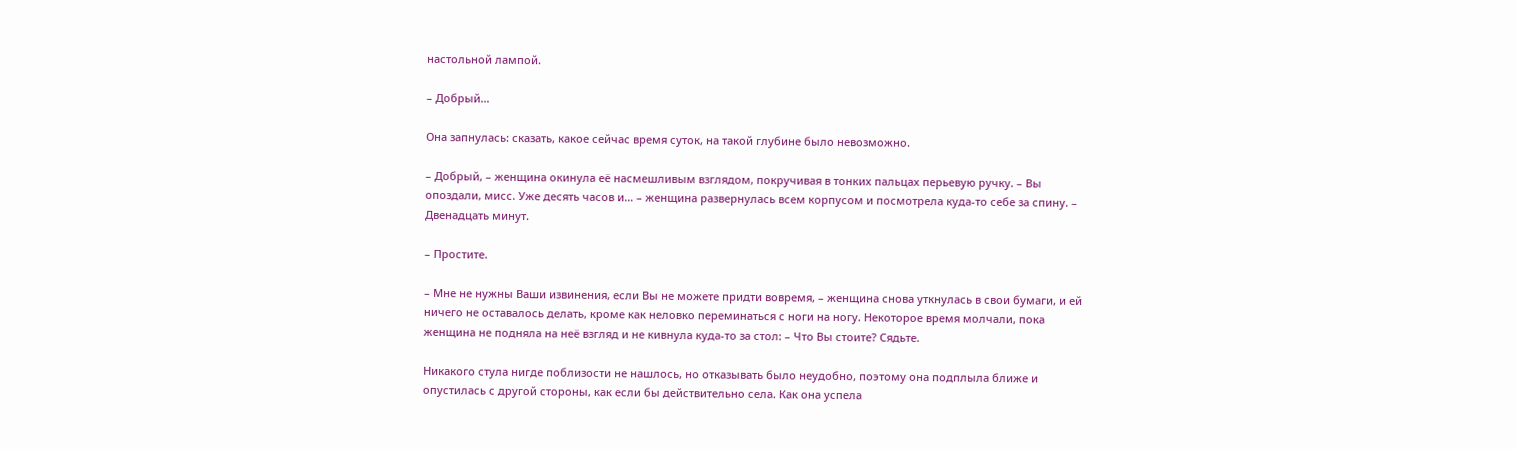настольной лампой.

– Добрый…

Она запнулась: сказать, какое сейчас время суток, на такой глубине было невозможно.

– Добрый, – женщина окинула её насмешливым взглядом, покручивая в тонких пальцах перьевую ручку. – Вы опоздали, мисс. Уже десять часов и… – женщина развернулась всем корпусом и посмотрела куда-то себе за спину. – Двенадцать минут.

– Простите.

– Мне не нужны Ваши извинения, если Вы не можете придти вовремя, – женщина снова уткнулась в свои бумаги, и ей ничего не оставалось делать, кроме как неловко переминаться с ноги на ногу. Некоторое время молчали, пока женщина не подняла на неё взгляд и не кивнула куда-то за стол: – Что Вы стоите? Сядьте.

Никакого стула нигде поблизости не нашлось, но отказывать было неудобно, поэтому она подплыла ближе и опустилась с другой стороны, как если бы действительно села. Как она успела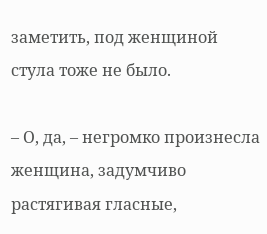заметить, под женщиной стула тоже не было.

– О, да, – негромко произнесла женщина, задумчиво растягивая гласные,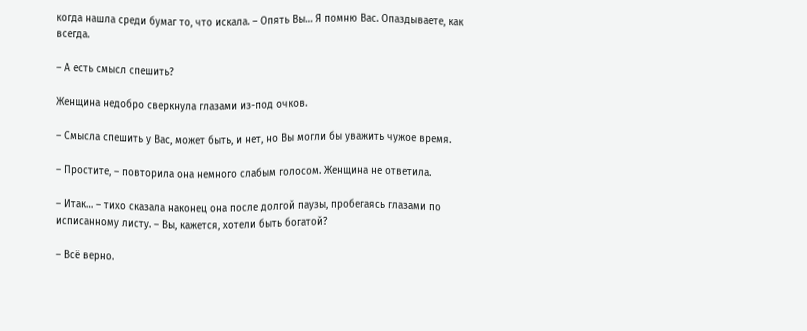когда нашла среди бумаг то, что искала. – Опять Вы… Я помню Вас. Опаздываете, как всегда.

– А есть смысл спешить?

Женщина недобро сверкнула глазами из-под очков.

– Смысла спешить у Вас, может быть, и нет, но Вы могли бы уважить чужое время.

– Простите, – повторила она немного слабым голосом. Женщина не ответила.

– Итак… – тихо сказала наконец она после долгой паузы, пробегаясь глазами по исписанному листу. – Вы, кажется, хотели быть богатой?

– Всё верно.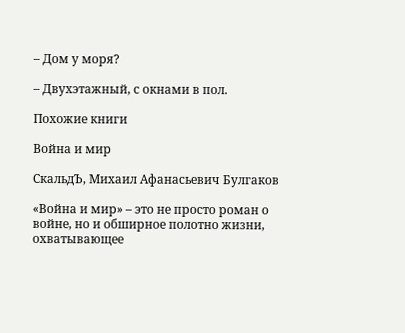– Дом у моря?

– Двухэтажный, с окнами в пол.

Похожие книги

Война и мир

СкальдЪ, Михаил Афанасьевич Булгаков

«Война и мир» – это не просто роман о войне, но и обширное полотно жизни, охватывающее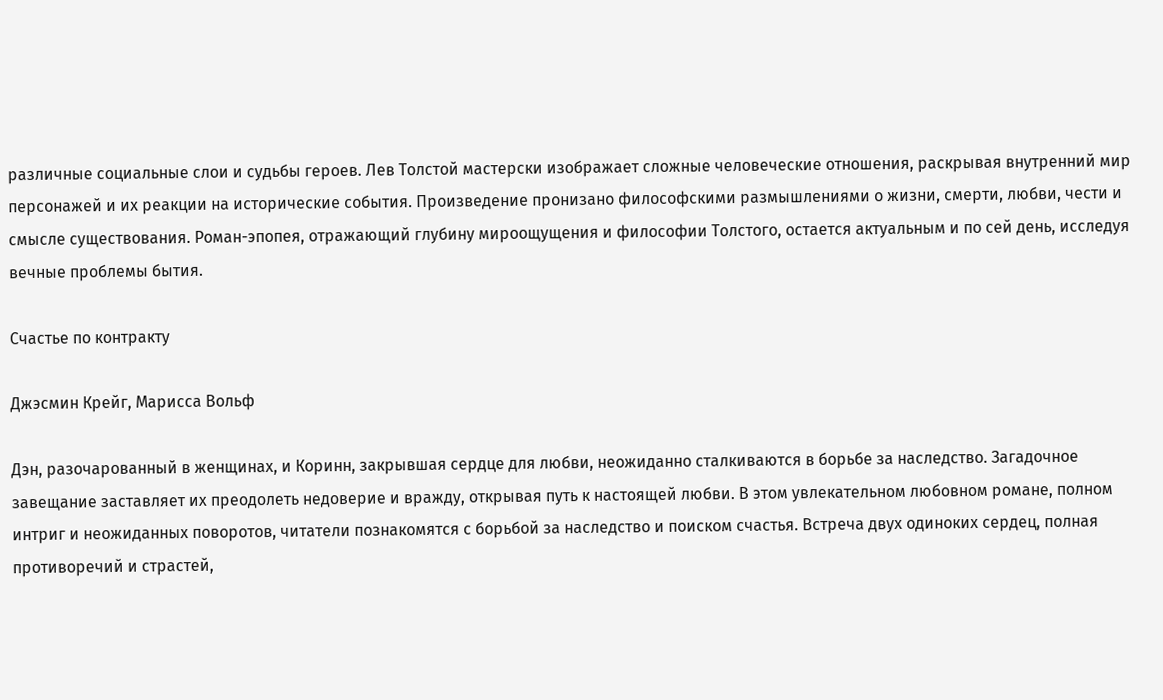различные социальные слои и судьбы героев. Лев Толстой мастерски изображает сложные человеческие отношения, раскрывая внутренний мир персонажей и их реакции на исторические события. Произведение пронизано философскими размышлениями о жизни, смерти, любви, чести и смысле существования. Роман-эпопея, отражающий глубину мироощущения и философии Толстого, остается актуальным и по сей день, исследуя вечные проблемы бытия.

Счастье по контракту

Джэсмин Крейг, Марисса Вольф

Дэн, разочарованный в женщинах, и Коринн, закрывшая сердце для любви, неожиданно сталкиваются в борьбе за наследство. Загадочное завещание заставляет их преодолеть недоверие и вражду, открывая путь к настоящей любви. В этом увлекательном любовном романе, полном интриг и неожиданных поворотов, читатели познакомятся с борьбой за наследство и поиском счастья. Встреча двух одиноких сердец, полная противоречий и страстей,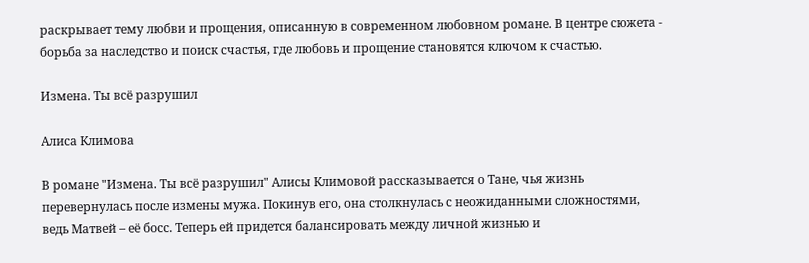раскрывает тему любви и прощения, описанную в современном любовном романе. В центре сюжета - борьба за наследство и поиск счастья, где любовь и прощение становятся ключом к счастью.

Измена. Ты всё разрушил

Алиса Климова

В романе "Измена. Ты всё разрушил" Алисы Климовой рассказывается о Тане, чья жизнь перевернулась после измены мужа. Покинув его, она столкнулась с неожиданными сложностями, ведь Матвей – её босс. Теперь ей придется балансировать между личной жизнью и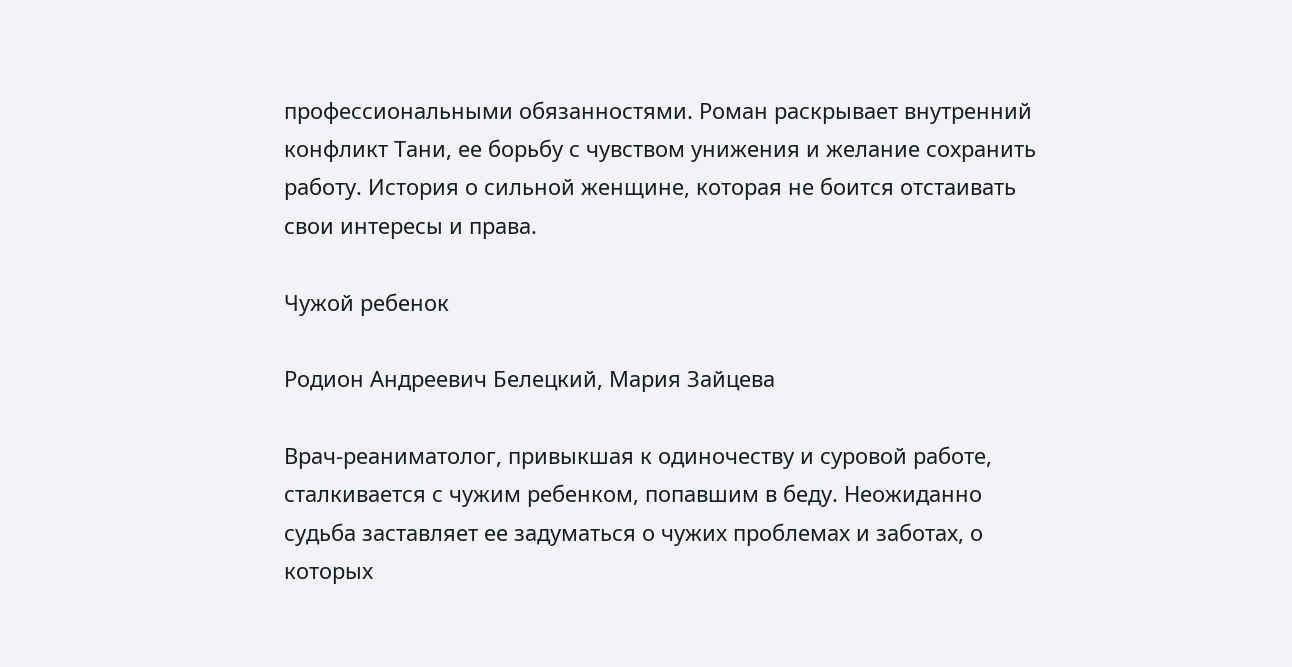профессиональными обязанностями. Роман раскрывает внутренний конфликт Тани, ее борьбу с чувством унижения и желание сохранить работу. История о сильной женщине, которая не боится отстаивать свои интересы и права.

Чужой ребенок

Родион Андреевич Белецкий, Мария Зайцева

Врач-реаниматолог, привыкшая к одиночеству и суровой работе, сталкивается с чужим ребенком, попавшим в беду. Неожиданно судьба заставляет ее задуматься о чужих проблемах и заботах, о которых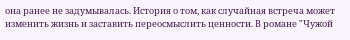она ранее не задумывалась. История о том, как случайная встреча может изменить жизнь и заставить переосмыслить ценности. В романе "Чужой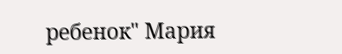ребенок" Мария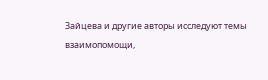Зайцева и другие авторы исследуют темы взаимопомощи,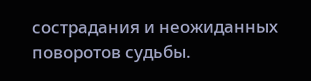сострадания и неожиданных поворотов судьбы.